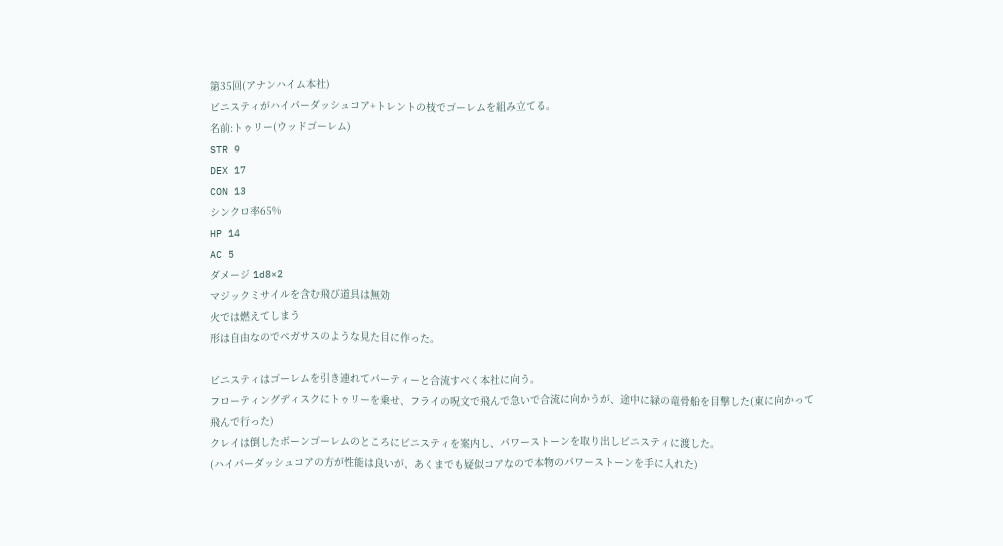第35回(アナンハイム本社)
ビニスティがハイパーダッシュコア+トレントの枝でゴーレムを組み立てる。
名前:トゥリー(ウッドゴーレム)
STR 9
DEX 17
CON 13
シンクロ率65%
HP 14
AC 5
ダメージ 1d8×2
マジックミサイルを含む飛び道具は無効
火では燃えてしまう
形は自由なのでペガサスのような見た目に作った。

ビニスティはゴーレムを引き連れてパーティーと合流すべく本社に向う。
フローティングディスクにトゥリーを乗せ、フライの呪文で飛んで急いで合流に向かうが、途中に緑の竜骨船を目撃した(東に向かって飛んで行った)
クレイは倒したボーンゴーレムのところにビニスティを案内し、パワーストーンを取り出しビニスティに渡した。
(ハイパーダッシュコアの方が性能は良いが、あくまでも疑似コアなので本物のパワーストーンを手に入れた)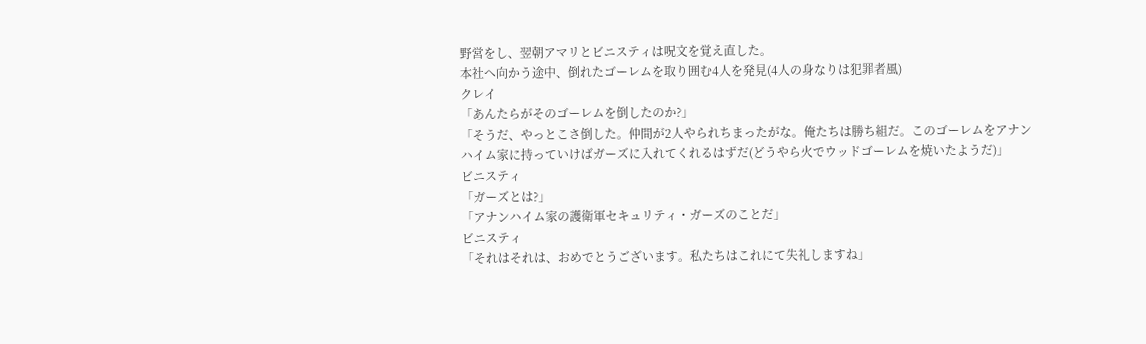野営をし、翌朝アマリとビニスティは呪文を覚え直した。
本社へ向かう途中、倒れたゴーレムを取り囲む4人を発見(4人の身なりは犯罪者風)
クレイ
「あんたらがそのゴーレムを倒したのか?」
「そうだ、やっとこさ倒した。仲間が2人やられちまったがな。俺たちは勝ち組だ。このゴーレムをアナンハイム家に持っていけばガーズに入れてくれるはずだ(どうやら火でウッドゴーレムを焼いたようだ)」
ビニスティ
「ガーズとは?」
「アナンハイム家の護衛軍セキュリティ・ガーズのことだ」
ビニスティ
「それはそれは、おめでとうございます。私たちはこれにて失礼しますね」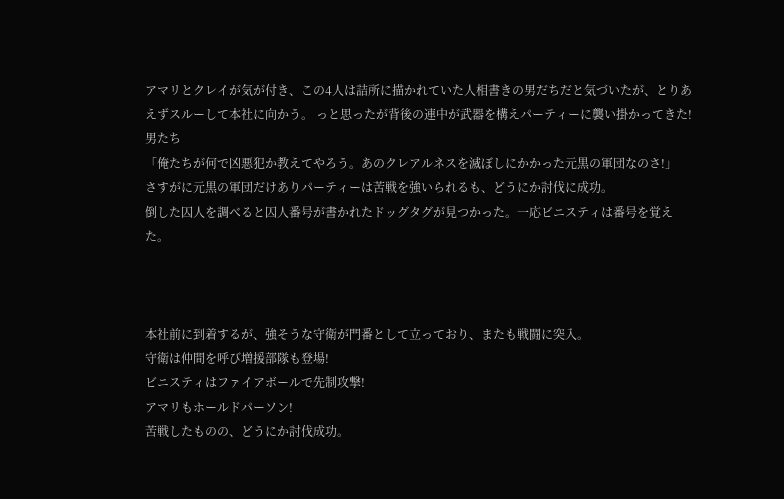アマリとクレイが気が付き、この4人は詰所に描かれていた人相書きの男だちだと気づいたが、とりあえずスルーして本社に向かう。 っと思ったが背後の連中が武器を構えパーティーに襲い掛かってきた!
男たち
「俺たちが何で凶悪犯か教えてやろう。あのクレアルネスを滅ぼしにかかった元黒の軍団なのさ!」
さすがに元黒の軍団だけありパーティーは苦戦を強いられるも、どうにか討伐に成功。
倒した囚人を調べると囚人番号が書かれたドッグタグが見つかった。一応ビニスティは番号を覚えた。



本社前に到着するが、強そうな守衛が門番として立っており、またも戦闘に突入。
守衛は仲間を呼び増援部隊も登場!
ビニスティはファイアボールで先制攻撃!
アマリもホールドパーソン!
苦戦したものの、どうにか討伐成功。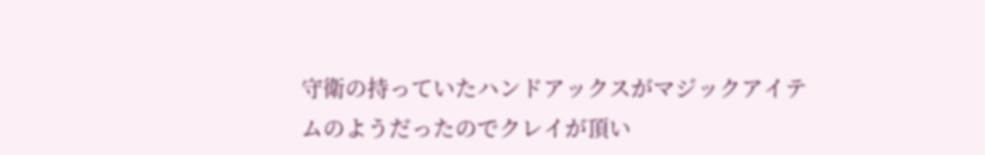守衛の持っていたハンドアックスがマジックアイテムのようだったのでクレイが頂い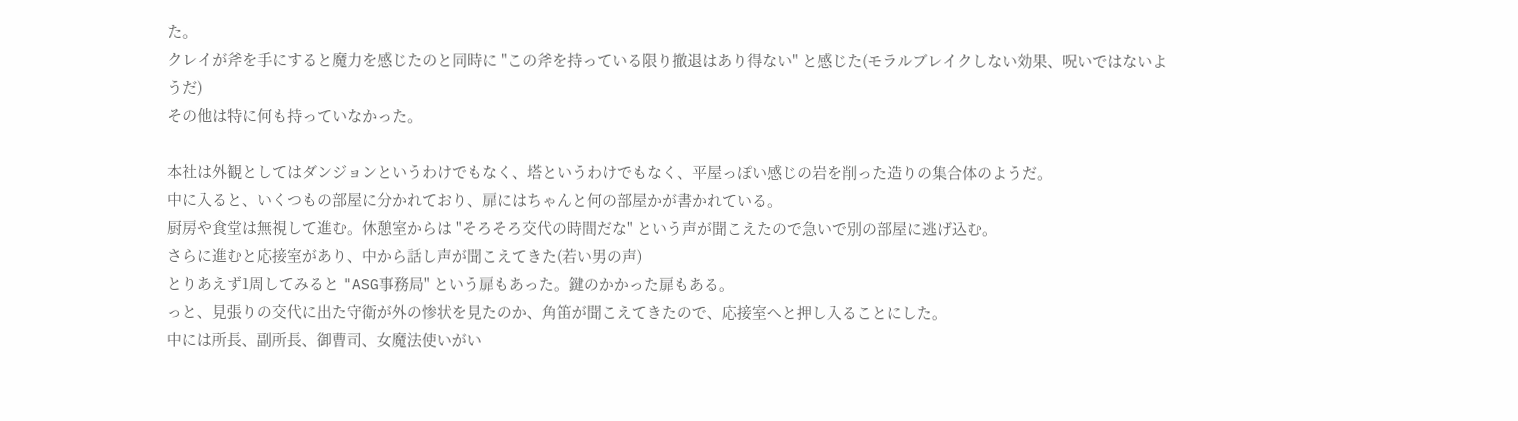た。
クレイが斧を手にすると魔力を感じたのと同時に "この斧を持っている限り撤退はあり得ない" と感じた(モラルブレイクしない効果、呪いではないようだ)
その他は特に何も持っていなかった。

本社は外観としてはダンジョンというわけでもなく、塔というわけでもなく、平屋っぽい感じの岩を削った造りの集合体のようだ。
中に入ると、いくつもの部屋に分かれており、扉にはちゃんと何の部屋かが書かれている。
厨房や食堂は無視して進む。休憩室からは "そろそろ交代の時間だな" という声が聞こえたので急いで別の部屋に逃げ込む。
さらに進むと応接室があり、中から話し声が聞こえてきた(若い男の声)
とりあえず1周してみると "ASG事務局" という扉もあった。鍵のかかった扉もある。
っと、見張りの交代に出た守衛が外の惨状を見たのか、角笛が聞こえてきたので、応接室へと押し入ることにした。
中には所長、副所長、御曹司、女魔法使いがい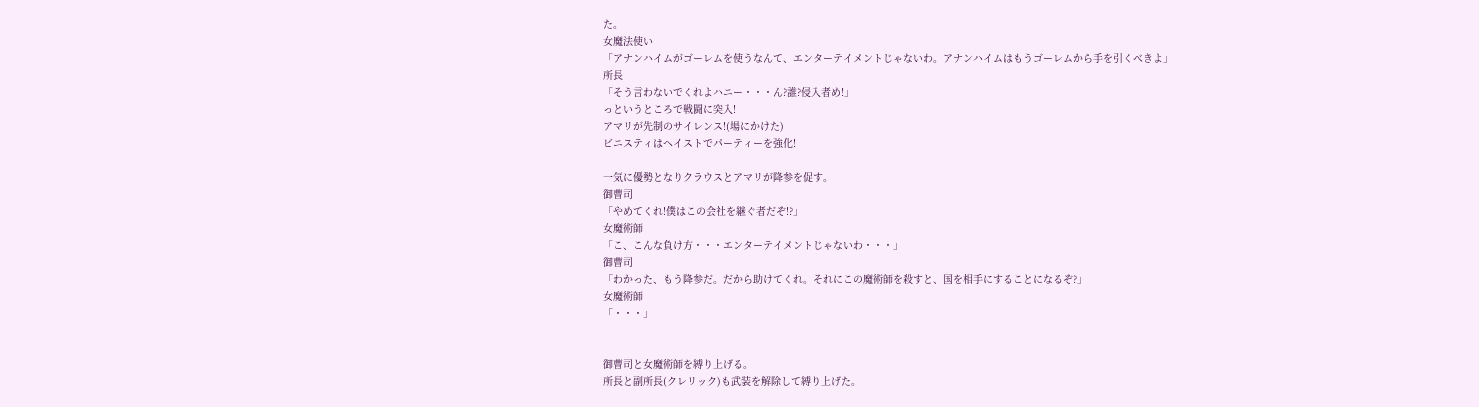た。
女魔法使い
「アナンハイムがゴーレムを使うなんて、エンターテイメントじゃないわ。アナンハイムはもうゴーレムから手を引くべきよ」
所長
「そう言わないでくれよハニー・・・ん?誰?侵入者め!」
っというところで戦闘に突入!
アマリが先制のサイレンス!(場にかけた)
ビニスティはヘイストでパーティーを強化!

一気に優勢となりクラウスとアマリが降参を促す。
御曹司
「やめてくれ!僕はこの会社を継ぐ者だぞ!?」
女魔術師
「こ、こんな負け方・・・エンターテイメントじゃないわ・・・」
御曹司
「わかった、もう降参だ。だから助けてくれ。それにこの魔術師を殺すと、国を相手にすることになるぞ?」
女魔術師
「・・・」


御曹司と女魔術師を縛り上げる。
所長と副所長(クレリック)も武装を解除して縛り上げた。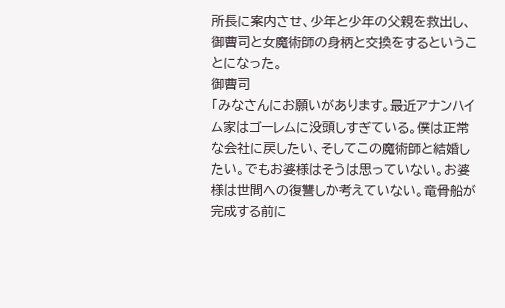所長に案内させ、少年と少年の父親を救出し、御曹司と女魔術師の身柄と交換をするということになった。
御曹司
「みなさんにお願いがあります。最近アナンハイム家はゴーレムに没頭しすぎている。僕は正常な会社に戻したい、そしてこの魔術師と結婚したい。でもお婆様はそうは思っていない。お婆様は世間への復讐しか考えていない。竜骨船が完成する前に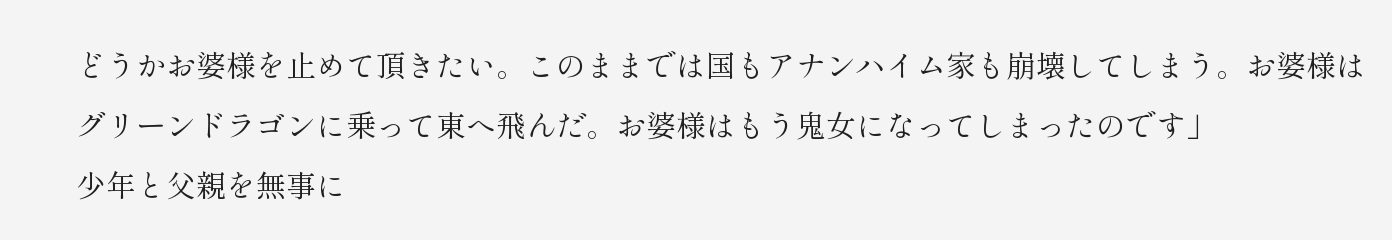どうかお婆様を止めて頂きたい。このままでは国もアナンハイム家も崩壊してしまう。お婆様はグリーンドラゴンに乗って東へ飛んだ。お婆様はもう鬼女になってしまったのです」
少年と父親を無事に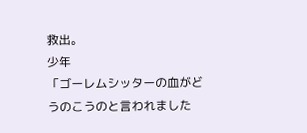救出。
少年
「ゴーレムシッターの血がどうのこうのと言われました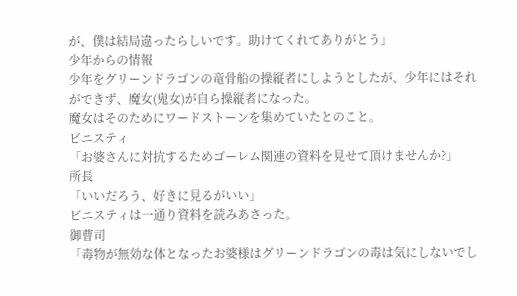が、僕は結局違ったらしいです。助けてくれてありがとう」
少年からの情報
少年をグリーンドラゴンの竜骨船の操縦者にしようとしたが、少年にはそれができず、魔女(鬼女)が自ら操縦者になった。
魔女はそのためにワードストーンを集めていたとのこと。
ビニスティ
「お婆さんに対抗するためゴーレム関連の資料を見せて頂けませんか?」
所長
「いいだろう、好きに見るがいい」
ビニスティは一通り資料を読みあさった。
御曹司
「毒物が無効な体となったお婆様はグリーンドラゴンの毒は気にしないでし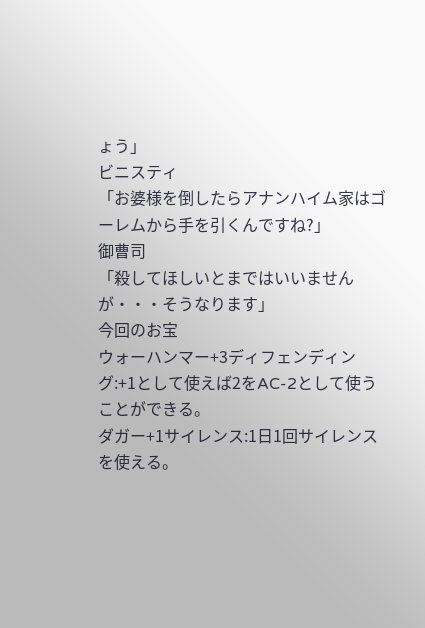ょう」
ビニスティ
「お婆様を倒したらアナンハイム家はゴーレムから手を引くんですね?」
御曹司
「殺してほしいとまではいいませんが・・・そうなります」
今回のお宝
ウォーハンマー+3ディフェンディング:+1として使えば2をAC-2として使うことができる。
ダガー+1サイレンス:1日1回サイレンスを使える。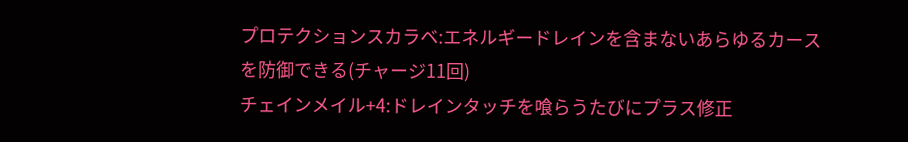プロテクションスカラベ:エネルギードレインを含まないあらゆるカースを防御できる(チャージ11回)
チェインメイル+4:ドレインタッチを喰らうたびにプラス修正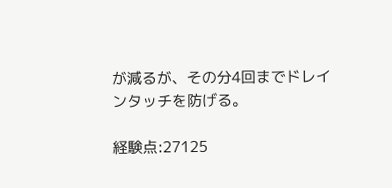が減るが、その分4回までドレインタッチを防げる。

経験点:27125